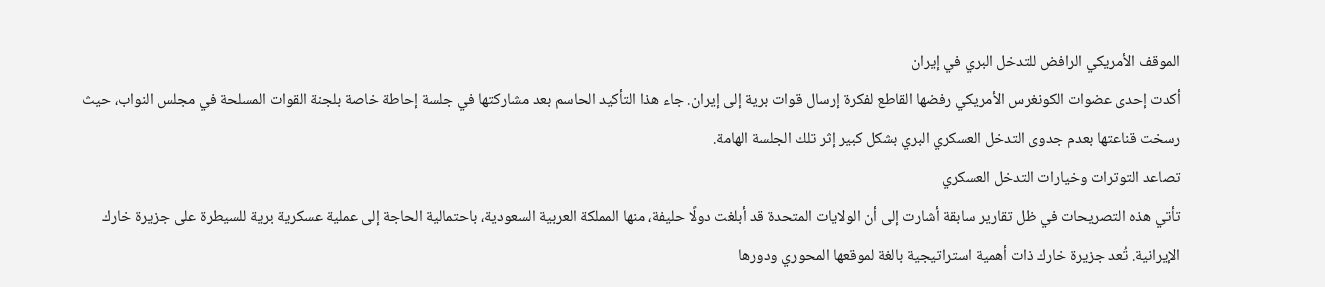الموقف الأمريكي الرافض للتدخل البري في إيران
أكدت إحدى عضوات الكونغرس الأمريكي رفضها القاطع لفكرة إرسال قوات برية إلى إيران. جاء هذا التأكيد الحاسم بعد مشاركتها في جلسة إحاطة خاصة بلجنة القوات المسلحة في مجلس النواب، حيث رسخت قناعتها بعدم جدوى التدخل العسكري البري بشكل كبير إثر تلك الجلسة الهامة.
تصاعد التوترات وخيارات التدخل العسكري
تأتي هذه التصريحات في ظل تقارير سابقة أشارت إلى أن الولايات المتحدة قد أبلغت دولًا حليفة، منها المملكة العربية السعودية، باحتمالية الحاجة إلى عملية عسكرية برية للسيطرة على جزيرة خارك الإيرانية. تُعد جزيرة خارك ذات أهمية استراتيجية بالغة لموقعها المحوري ودورها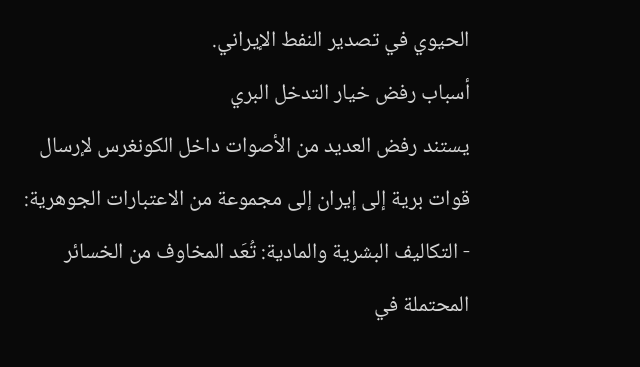الحيوي في تصدير النفط الإيراني.
أسباب رفض خيار التدخل البري
يستند رفض العديد من الأصوات داخل الكونغرس لإرسال قوات برية إلى إيران إلى مجموعة من الاعتبارات الجوهرية:
- التكاليف البشرية والمادية: تُعَد المخاوف من الخسائر المحتملة في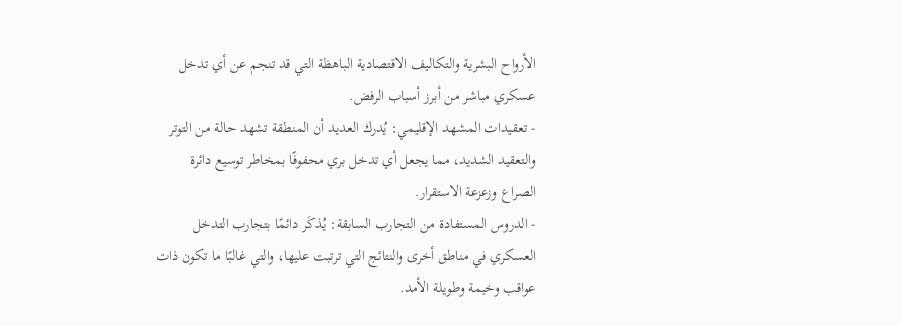الأرواح البشرية والتكاليف الاقتصادية الباهظة التي قد تنجم عن أي تدخل عسكري مباشر من أبرز أسباب الرفض.
- تعقيدات المشهد الإقليمي: يُدرك العديد أن المنطقة تشهد حالة من التوتر والتعقيد الشديد، مما يجعل أي تدخل بري محفوفًا بمخاطر توسيع دائرة الصراع وزعزعة الاستقرار.
- الدروس المستفادة من التجارب السابقة: يُذكَر دائمًا بتجارب التدخل العسكري في مناطق أخرى والنتائج التي ترتبت عليها، والتي غالبًا ما تكون ذات عواقب وخيمة وطويلة الأمد.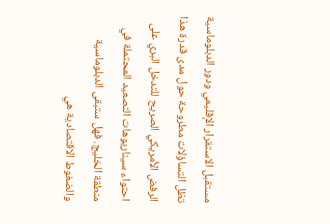مستقبل الاستقرار الإقليمي ودور الدبلوماسية
تظل التساؤلات مطروحة حول مدى قدرة هذا الرفض الأمريكي الصريح للتدخل البري على احتواء سيناريوهات التصعيد المحتملة في منطقة الخليج. فهل ستبقى الدبلوماسية والضغوط الاقتصادية هي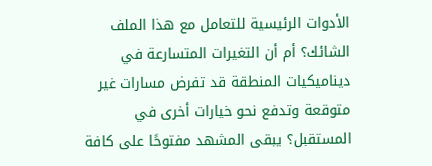الأدوات الرئيسية للتعامل مع هذا الملف الشائك؟ أم أن التغيرات المتسارعة في ديناميكيات المنطقة قد تفرض مسارات غير متوقعة وتدفع نحو خيارات أخرى في المستقبل؟ يبقى المشهد مفتوحًا على كافة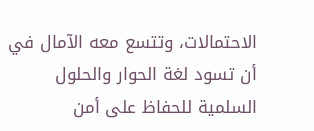الاحتمالات، وتتسع معه الآمال في أن تسود لغة الحوار والحلول السلمية للحفاظ على أمن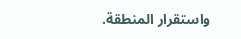واستقرار المنطقة.